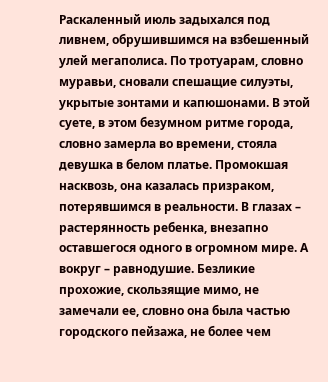Раскаленный июль задыхался под ливнем, обрушившимся на взбешенный улей мегаполиса. По тротуарам, словно муравьи, сновали спешащие силуэты, укрытые зонтами и капюшонами. В этой суете, в этом безумном ритме города, словно замерла во времени, стояла девушка в белом платье. Промокшая насквозь, она казалась призраком, потерявшимся в реальности. В глазах – растерянность ребенка, внезапно оставшегося одного в огромном мире. А вокруг – равнодушие. Безликие прохожие, скользящие мимо, не замечали ее, словно она была частью городского пейзажа, не более чем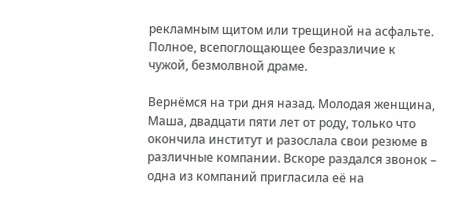рекламным щитом или трещиной на асфальте. Полное, всепоглощающее безразличие к чужой, безмолвной драме.

Вернёмся на три дня назад. Молодая женщина, Маша, двадцати пяти лет от роду, только что окончила институт и разослала свои резюме в различные компании. Вскоре раздался звонок – одна из компаний пригласила её на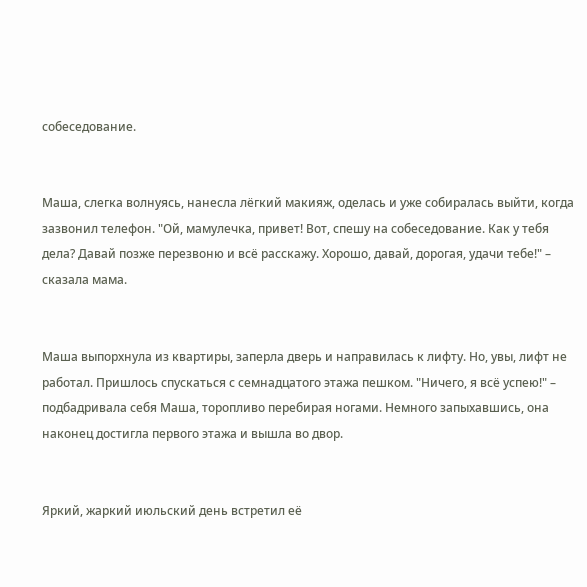собеседование.


Маша, слегка волнуясь, нанесла лёгкий макияж, оделась и уже собиралась выйти, когда зазвонил телефон. "Ой, мамулечка, привет! Вот, спешу на собеседование. Как у тебя дела? Давай позже перезвоню и всё расскажу. Хорошо, давай, дорогая, удачи тебе!" – сказала мама.


Маша выпорхнула из квартиры, заперла дверь и направилась к лифту. Но, увы, лифт не работал. Пришлось спускаться с семнадцатого этажа пешком. "Ничего, я всё успею!" – подбадривала себя Маша, торопливо перебирая ногами. Немного запыхавшись, она наконец достигла первого этажа и вышла во двор.


Яркий, жаркий июльский день встретил её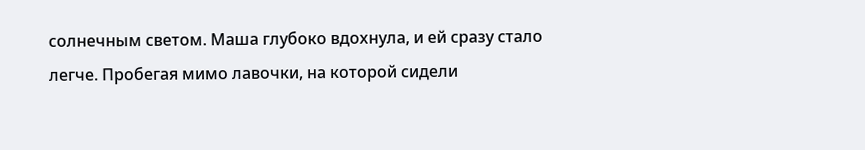солнечным светом. Маша глубоко вдохнула, и ей сразу стало легче. Пробегая мимо лавочки, на которой сидели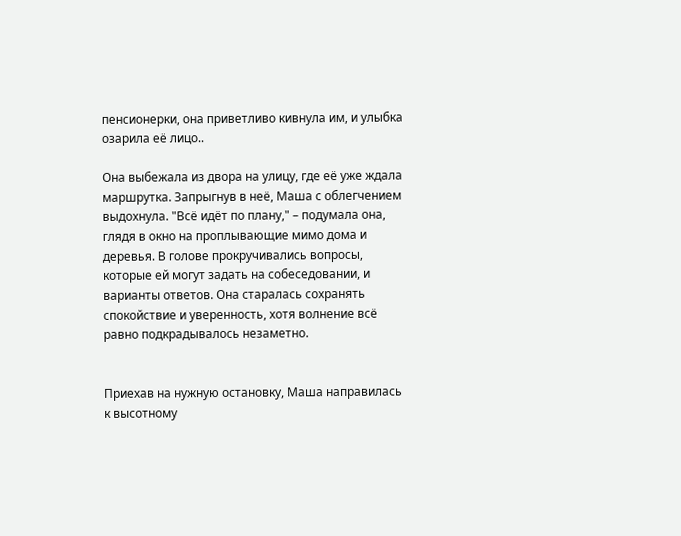пенсионерки, она приветливо кивнула им, и улыбка озарила её лицо..

Она выбежала из двора на улицу, где её уже ждала маршрутка. Запрыгнув в неё, Маша с облегчением выдохнула. "Всё идёт по плану," – подумала она, глядя в окно на проплывающие мимо дома и деревья. В голове прокручивались вопросы, которые ей могут задать на собеседовании, и варианты ответов. Она старалась сохранять спокойствие и уверенность, хотя волнение всё равно подкрадывалось незаметно.


Приехав на нужную остановку, Маша направилась к высотному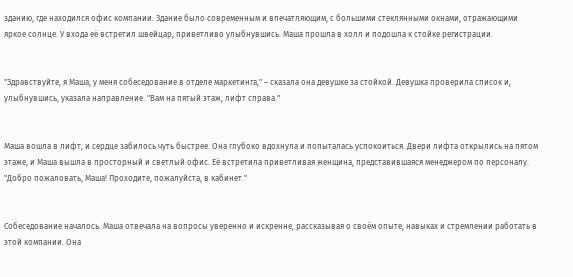зданию, где находился офис компании. Здание было современным и впечатляющим, с большими стеклянными окнами, отражающими яркое солнце. У входа её встретил швейцар, приветливо улыбнувшись. Маша прошла в холл и подошла к стойке регистрации.


"Здравствуйте, я Маша, у меня собеседование в отделе маркетинга," – сказала она девушке за стойкой. Девушка проверила список и, улыбнувшись, указала направление. "Вам на пятый этаж, лифт справа."


Маша вошла в лифт, и сердце забилось чуть быстрее. Она глубоко вдохнула и попыталась успокоиться. Двери лифта открылись на пятом этаже, и Маша вышла в просторный и светлый офис. Её встретила приветливая женщина, представившаяся менеджером по персоналу. "Добро пожаловать, Маша! Проходите, пожалуйста, в кабинет."


Собеседование началось. Маша отвечала на вопросы уверенно и искренне, рассказывая о своём опыте, навыках и стремлении работать в этой компании. Она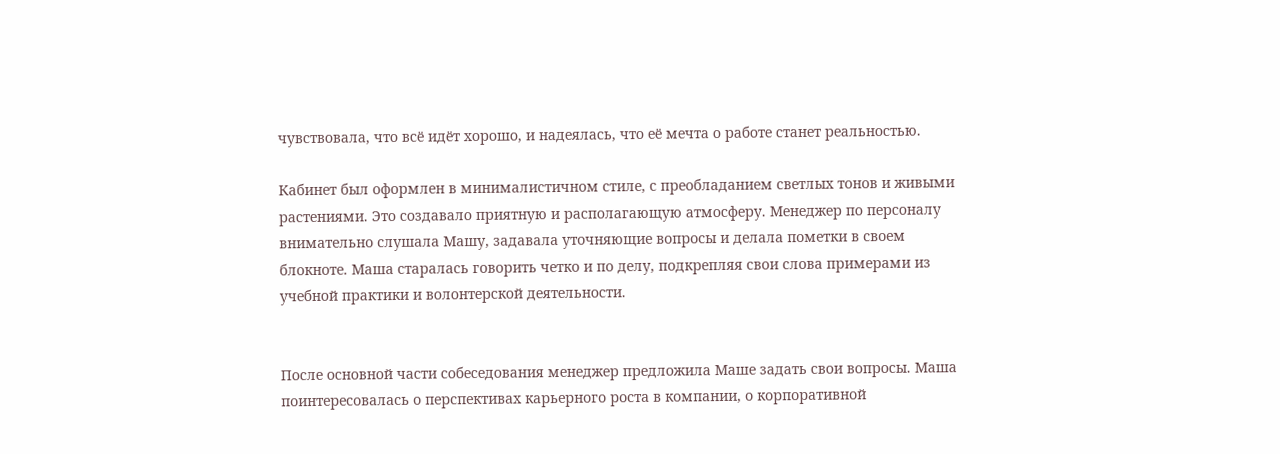чувствовала, что всё идёт хорошо, и надеялась, что её мечта о работе станет реальностью.

Кабинет был оформлен в минималистичном стиле, с преобладанием светлых тонов и живыми растениями. Это создавало приятную и располагающую атмосферу. Менеджер по персоналу внимательно слушала Машу, задавала уточняющие вопросы и делала пометки в своем блокноте. Маша старалась говорить четко и по делу, подкрепляя свои слова примерами из учебной практики и волонтерской деятельности.


После основной части собеседования менеджер предложила Маше задать свои вопросы. Маша поинтересовалась о перспективах карьерного роста в компании, о корпоративной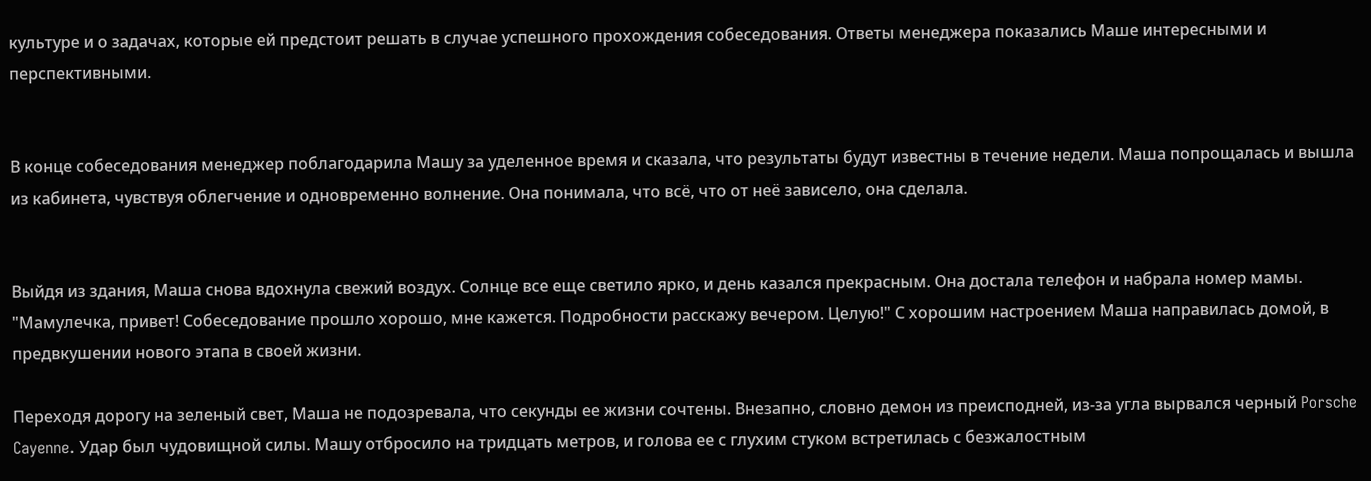культуре и о задачах, которые ей предстоит решать в случае успешного прохождения собеседования. Ответы менеджера показались Маше интересными и перспективными.


В конце собеседования менеджер поблагодарила Машу за уделенное время и сказала, что результаты будут известны в течение недели. Маша попрощалась и вышла из кабинета, чувствуя облегчение и одновременно волнение. Она понимала, что всё, что от неё зависело, она сделала.


Выйдя из здания, Маша снова вдохнула свежий воздух. Солнце все еще светило ярко, и день казался прекрасным. Она достала телефон и набрала номер мамы. "Мамулечка, привет! Собеседование прошло хорошо, мне кажется. Подробности расскажу вечером. Целую!" С хорошим настроением Маша направилась домой, в предвкушении нового этапа в своей жизни.

Переходя дорогу на зеленый свет, Маша не подозревала, что секунды ее жизни сочтены. Внезапно, словно демон из преисподней, из-за угла вырвался черный Porsche Cayenne. Удар был чудовищной силы. Машу отбросило на тридцать метров, и голова ее с глухим стуком встретилась с безжалостным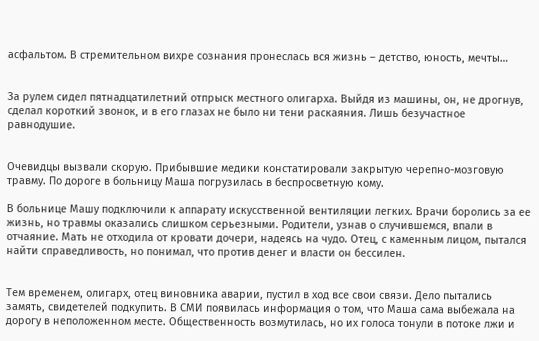асфальтом. В стремительном вихре сознания пронеслась вся жизнь – детство, юность, мечты…


За рулем сидел пятнадцатилетний отпрыск местного олигарха. Выйдя из машины, он, не дрогнув, сделал короткий звонок, и в его глазах не было ни тени раскаяния. Лишь безучастное равнодушие.


Очевидцы вызвали скорую. Прибывшие медики констатировали закрытую черепно-мозговую травму. По дороге в больницу Маша погрузилась в беспросветную кому.

В больнице Машу подключили к аппарату искусственной вентиляции легких. Врачи боролись за ее жизнь, но травмы оказались слишком серьезными. Родители, узнав о случившемся, впали в отчаяние. Мать не отходила от кровати дочери, надеясь на чудо. Отец, с каменным лицом, пытался найти справедливость, но понимал, что против денег и власти он бессилен.


Тем временем, олигарх, отец виновника аварии, пустил в ход все свои связи. Дело пытались замять, свидетелей подкупить. В СМИ появилась информация о том, что Маша сама выбежала на дорогу в неположенном месте. Общественность возмутилась, но их голоса тонули в потоке лжи и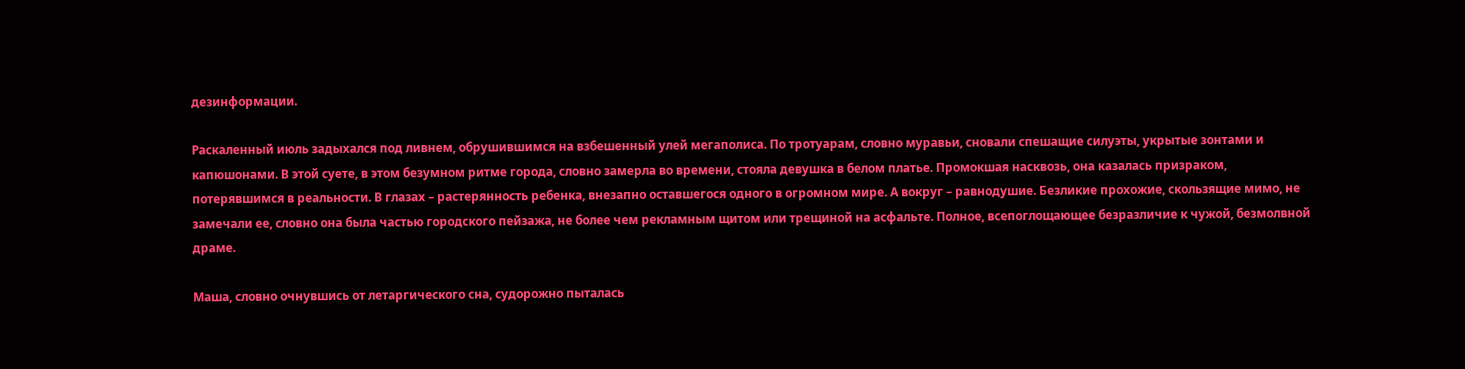дезинформации.

Раскаленный июль задыхался под ливнем, обрушившимся на взбешенный улей мегаполиса. По тротуарам, словно муравьи, сновали спешащие силуэты, укрытые зонтами и капюшонами. В этой суете, в этом безумном ритме города, словно замерла во времени, стояла девушка в белом платье. Промокшая насквозь, она казалась призраком, потерявшимся в реальности. В глазах – растерянность ребенка, внезапно оставшегося одного в огромном мире. А вокруг – равнодушие. Безликие прохожие, скользящие мимо, не замечали ее, словно она была частью городского пейзажа, не более чем рекламным щитом или трещиной на асфальте. Полное, всепоглощающее безразличие к чужой, безмолвной драме.

Маша, словно очнувшись от летаргического сна, судорожно пыталась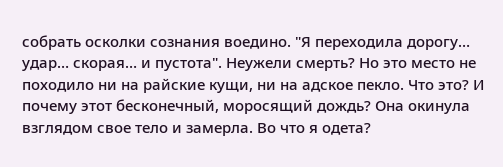собрать осколки сознания воедино. "Я переходила дорогу… удар… скорая… и пустота". Неужели смерть? Но это место не походило ни на райские кущи, ни на адское пекло. Что это? И почему этот бесконечный, моросящий дождь? Она окинула взглядом свое тело и замерла. Во что я одета?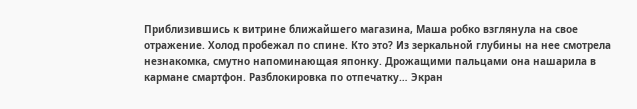Приблизившись к витрине ближайшего магазина, Маша робко взглянула на свое отражение. Холод пробежал по спине. Кто это? Из зеркальной глубины на нее смотрела незнакомка, смутно напоминающая японку. Дрожащими пальцами она нашарила в кармане смартфон. Разблокировка по отпечатку… Экран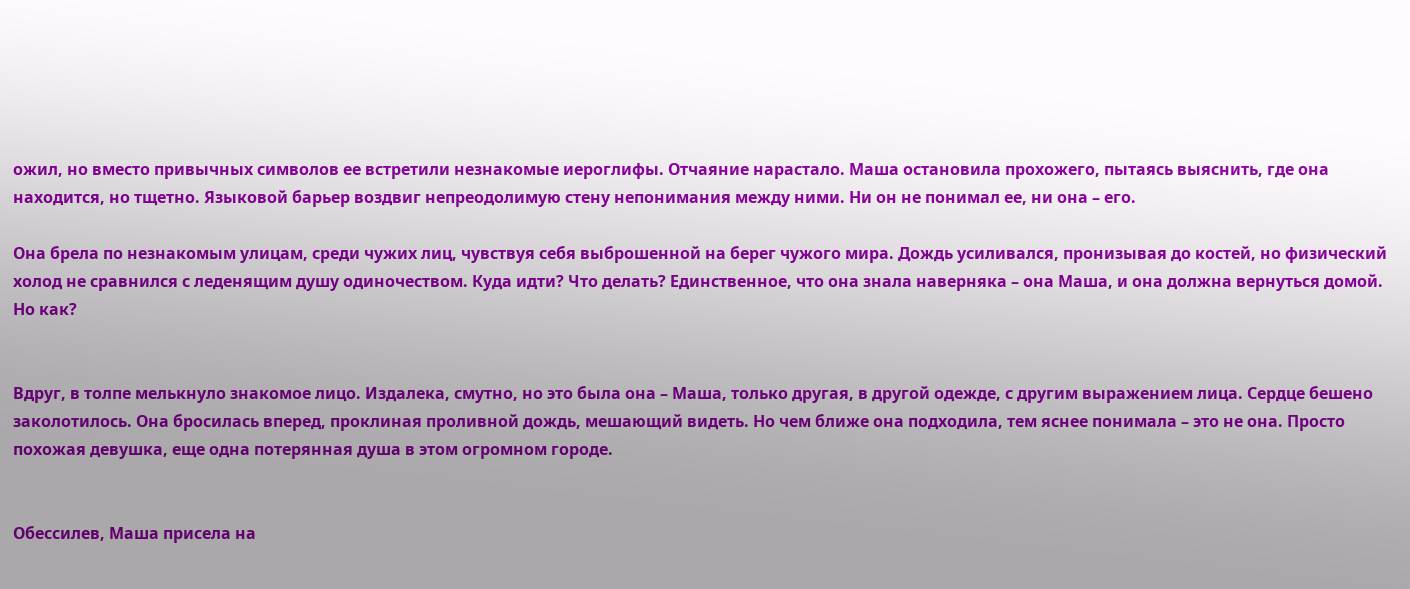ожил, но вместо привычных символов ее встретили незнакомые иероглифы. Отчаяние нарастало. Маша остановила прохожего, пытаясь выяснить, где она находится, но тщетно. Языковой барьер воздвиг непреодолимую стену непонимания между ними. Ни он не понимал ее, ни она – его.

Она брела по незнакомым улицам, среди чужих лиц, чувствуя себя выброшенной на берег чужого мира. Дождь усиливался, пронизывая до костей, но физический холод не сравнился с леденящим душу одиночеством. Куда идти? Что делать? Единственное, что она знала наверняка – она Маша, и она должна вернуться домой. Но как?


Вдруг, в толпе мелькнуло знакомое лицо. Издалека, смутно, но это была она – Маша, только другая, в другой одежде, с другим выражением лица. Сердце бешено заколотилось. Она бросилась вперед, проклиная проливной дождь, мешающий видеть. Но чем ближе она подходила, тем яснее понимала – это не она. Просто похожая девушка, еще одна потерянная душа в этом огромном городе.


Обессилев, Маша присела на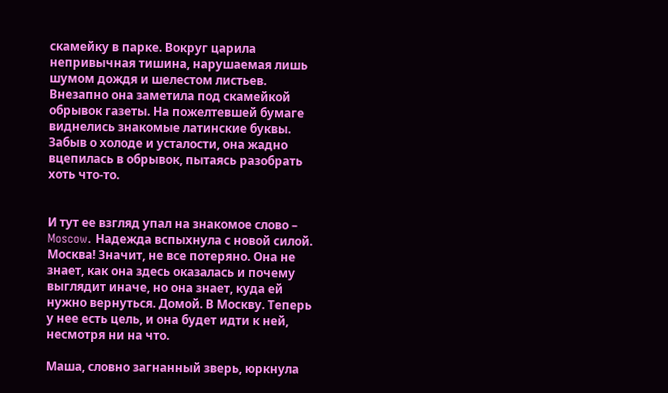скамейку в парке. Вокруг царила непривычная тишина, нарушаемая лишь шумом дождя и шелестом листьев. Внезапно она заметила под скамейкой обрывок газеты. На пожелтевшей бумаге виднелись знакомые латинские буквы. Забыв о холоде и усталости, она жадно вцепилась в обрывок, пытаясь разобрать хоть что-то.


И тут ее взгляд упал на знакомое слово – Moscow. Надежда вспыхнула с новой силой. Москва! Значит, не все потеряно. Она не знает, как она здесь оказалась и почему выглядит иначе, но она знает, куда ей нужно вернуться. Домой. В Москву. Теперь у нее есть цель, и она будет идти к ней, несмотря ни на что.

Маша, словно загнанный зверь, юркнула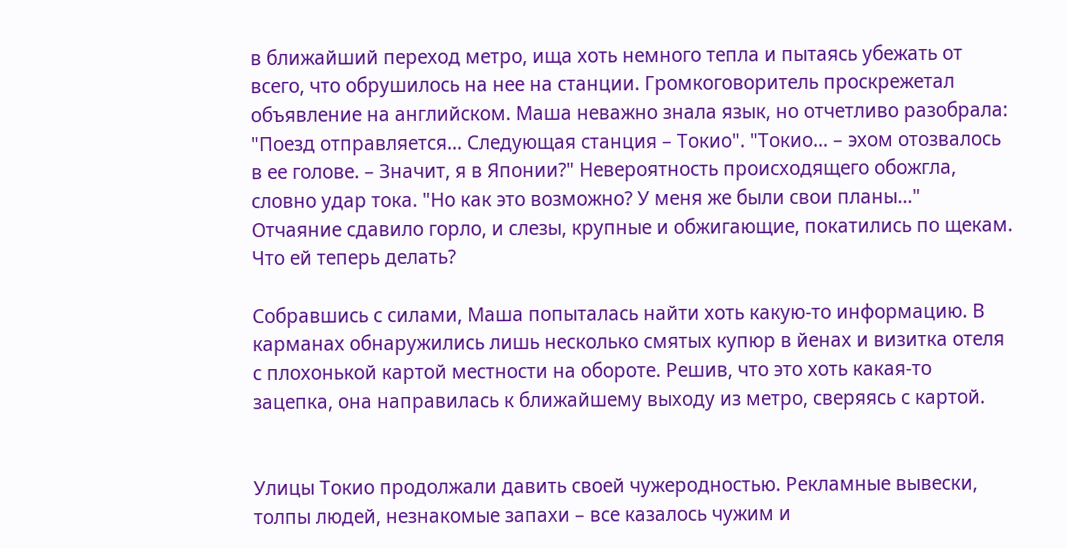в ближайший переход метро, ища хоть немного тепла и пытаясь убежать от всего, что обрушилось на нее на станции. Громкоговоритель проскрежетал объявление на английском. Маша неважно знала язык, но отчетливо разобрала: "Поезд отправляется… Следующая станция – Токио". "Токио… – эхом отозвалось в ее голове. – Значит, я в Японии?" Невероятность происходящего обожгла, словно удар тока. "Но как это возможно? У меня же были свои планы…" Отчаяние сдавило горло, и слезы, крупные и обжигающие, покатились по щекам. Что ей теперь делать?

Собравшись с силами, Маша попыталась найти хоть какую-то информацию. В карманах обнаружились лишь несколько смятых купюр в йенах и визитка отеля с плохонькой картой местности на обороте. Решив, что это хоть какая-то зацепка, она направилась к ближайшему выходу из метро, сверяясь с картой.


Улицы Токио продолжали давить своей чужеродностью. Рекламные вывески, толпы людей, незнакомые запахи – все казалось чужим и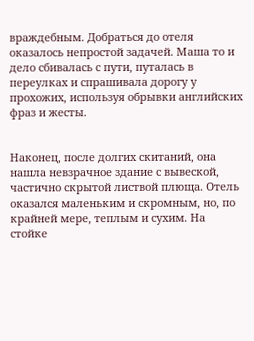враждебным. Добраться до отеля оказалось непростой задачей. Маша то и дело сбивалась с пути, путалась в переулках и спрашивала дорогу у прохожих, используя обрывки английских фраз и жесты.


Наконец, после долгих скитаний, она нашла невзрачное здание с вывеской, частично скрытой листвой плюща. Отель оказался маленьким и скромным, но, по крайней мере, теплым и сухим. На стойке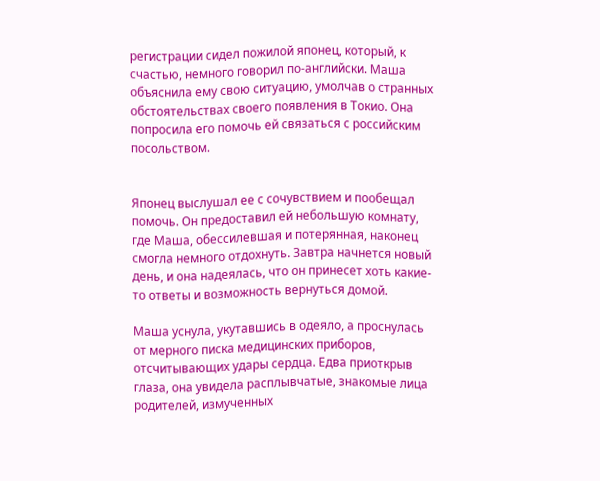регистрации сидел пожилой японец, который, к счастью, немного говорил по-английски. Маша объяснила ему свою ситуацию, умолчав о странных обстоятельствах своего появления в Токио. Она попросила его помочь ей связаться с российским посольством.


Японец выслушал ее с сочувствием и пообещал помочь. Он предоставил ей небольшую комнату, где Маша, обессилевшая и потерянная, наконец смогла немного отдохнуть. Завтра начнется новый день, и она надеялась, что он принесет хоть какие-то ответы и возможность вернуться домой.

Маша уснула, укутавшись в одеяло, а проснулась от мерного писка медицинских приборов, отсчитывающих удары сердца. Едва приоткрыв глаза, она увидела расплывчатые, знакомые лица родителей, измученных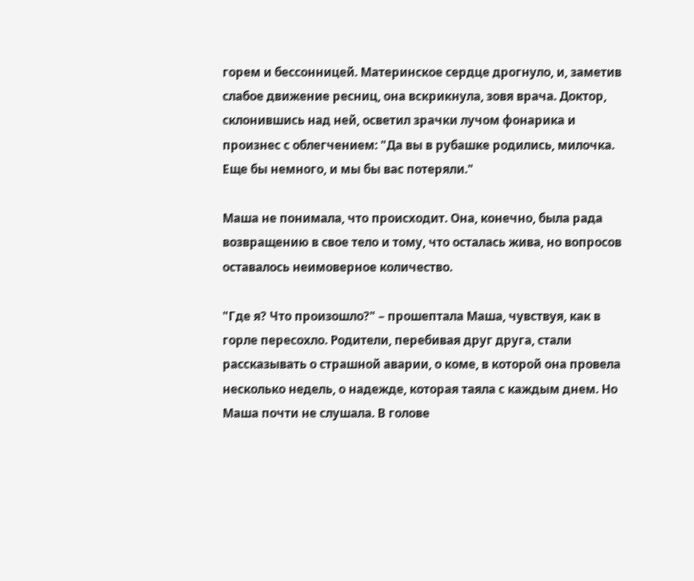горем и бессонницей. Материнское сердце дрогнуло, и, заметив слабое движение ресниц, она вскрикнула, зовя врача. Доктор, склонившись над ней, осветил зрачки лучом фонарика и произнес с облегчением: "Да вы в рубашке родились, милочка. Еще бы немного, и мы бы вас потеряли."

Маша не понимала, что происходит. Она, конечно, была рада возвращению в свое тело и тому, что осталась жива, но вопросов оставалось неимоверное количество.

"Где я? Что произошло?" – прошептала Маша, чувствуя, как в горле пересохло. Родители, перебивая друг друга, стали рассказывать о страшной аварии, о коме, в которой она провела несколько недель, о надежде, которая таяла с каждым днем. Но Маша почти не слушала. В голове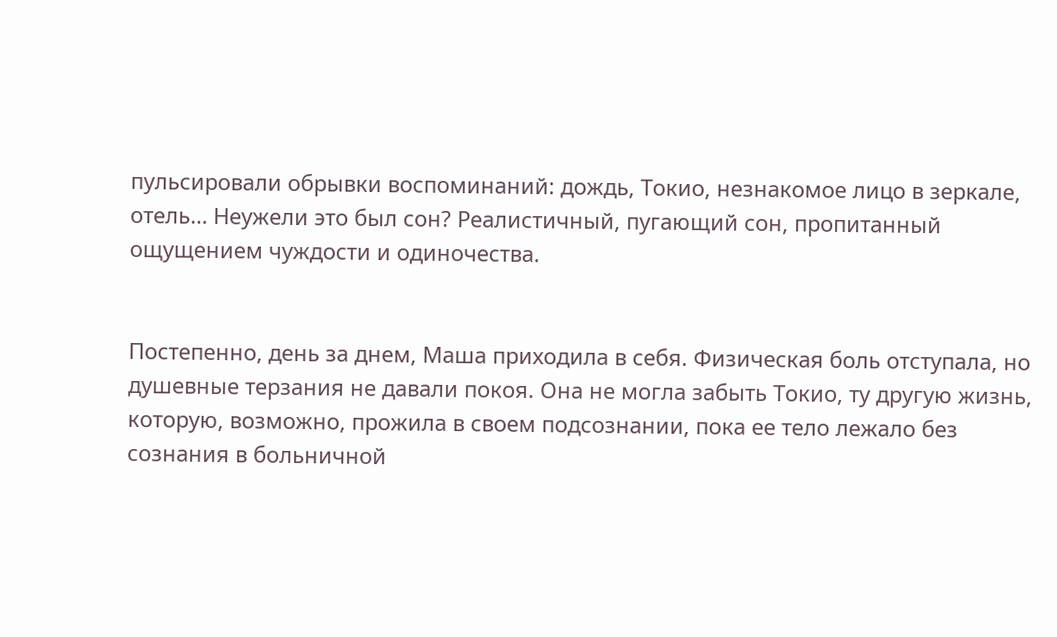пульсировали обрывки воспоминаний: дождь, Токио, незнакомое лицо в зеркале, отель… Неужели это был сон? Реалистичный, пугающий сон, пропитанный ощущением чуждости и одиночества.


Постепенно, день за днем, Маша приходила в себя. Физическая боль отступала, но душевные терзания не давали покоя. Она не могла забыть Токио, ту другую жизнь, которую, возможно, прожила в своем подсознании, пока ее тело лежало без сознания в больничной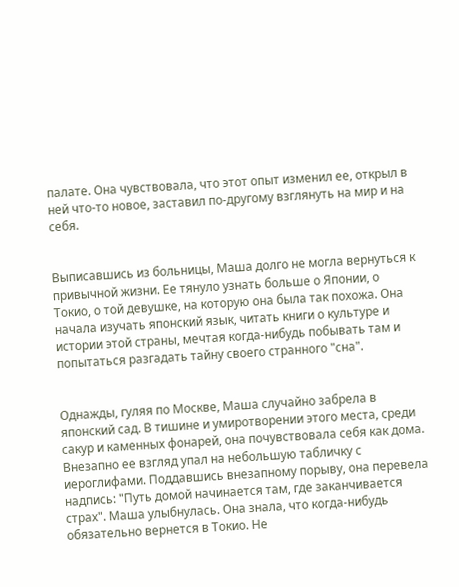палате. Она чувствовала, что этот опыт изменил ее, открыл в ней что-то новое, заставил по-другому взглянуть на мир и на себя.


Выписавшись из больницы, Маша долго не могла вернуться к привычной жизни. Ее тянуло узнать больше о Японии, о Токио, о той девушке, на которую она была так похожа. Она начала изучать японский язык, читать книги о культуре и истории этой страны, мечтая когда-нибудь побывать там и попытаться разгадать тайну своего странного "сна".


Однажды, гуляя по Москве, Маша случайно забрела в японский сад. В тишине и умиротворении этого места, среди сакур и каменных фонарей, она почувствовала себя как дома. Внезапно ее взгляд упал на небольшую табличку с иероглифами. Поддавшись внезапному порыву, она перевела надпись: "Путь домой начинается там, где заканчивается страх". Маша улыбнулась. Она знала, что когда-нибудь обязательно вернется в Токио. Не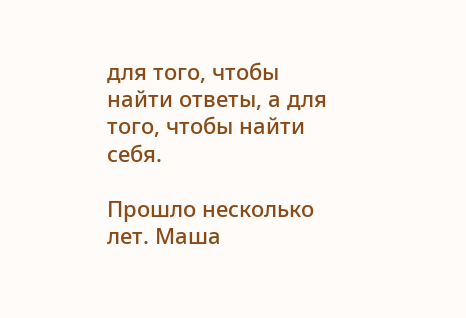для того, чтобы найти ответы, а для того, чтобы найти себя.

Прошло несколько лет. Маша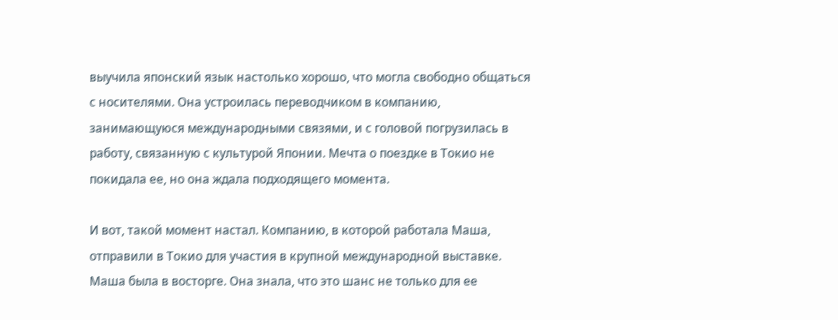выучила японский язык настолько хорошо, что могла свободно общаться с носителями. Она устроилась переводчиком в компанию, занимающуюся международными связями, и с головой погрузилась в работу, связанную с культурой Японии. Мечта о поездке в Токио не покидала ее, но она ждала подходящего момента.

И вот, такой момент настал. Компанию, в которой работала Маша, отправили в Токио для участия в крупной международной выставке. Маша была в восторге. Она знала, что это шанс не только для ее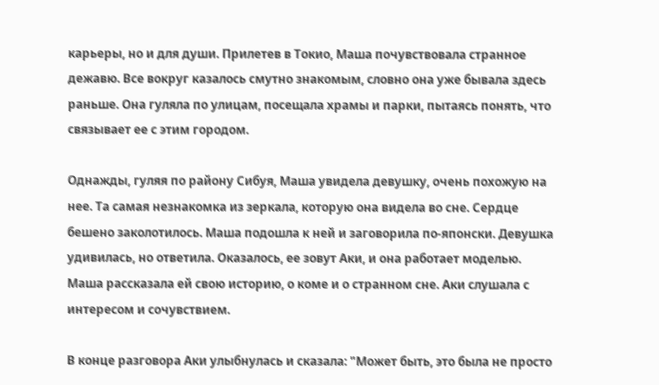карьеры, но и для души. Прилетев в Токио, Маша почувствовала странное дежавю. Все вокруг казалось смутно знакомым, словно она уже бывала здесь раньше. Она гуляла по улицам, посещала храмы и парки, пытаясь понять, что связывает ее с этим городом.

Однажды, гуляя по району Сибуя, Маша увидела девушку, очень похожую на нее. Та самая незнакомка из зеркала, которую она видела во сне. Сердце бешено заколотилось. Маша подошла к ней и заговорила по-японски. Девушка удивилась, но ответила. Оказалось, ее зовут Аки, и она работает моделью. Маша рассказала ей свою историю, о коме и о странном сне. Аки слушала с интересом и сочувствием.

В конце разговора Аки улыбнулась и сказала: "Может быть, это была не просто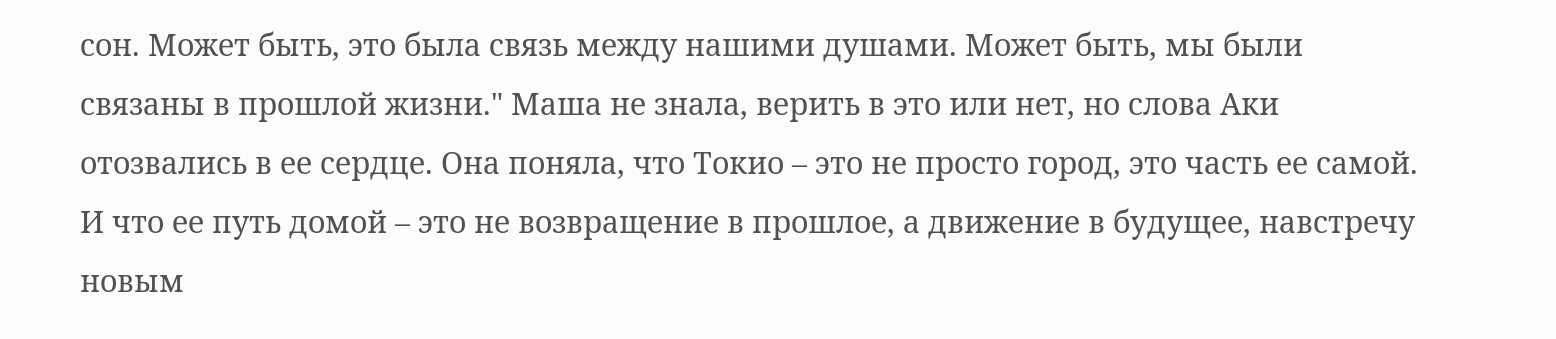сон. Может быть, это была связь между нашими душами. Может быть, мы были связаны в прошлой жизни." Маша не знала, верить в это или нет, но слова Аки отозвались в ее сердце. Она поняла, что Токио – это не просто город, это часть ее самой. И что ее путь домой – это не возвращение в прошлое, а движение в будущее, навстречу новым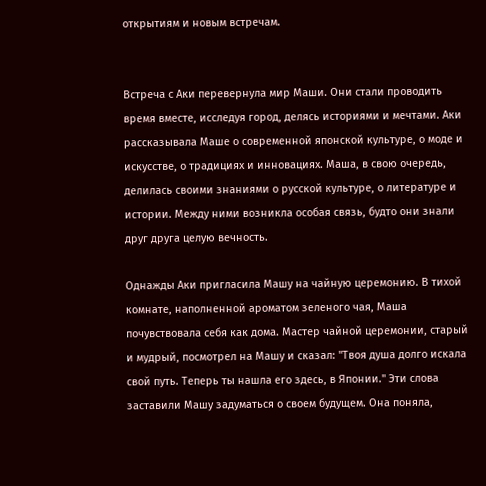открытиям и новым встречам.


Встреча с Аки перевернула мир Маши. Они стали проводить время вместе, исследуя город, делясь историями и мечтами. Аки рассказывала Маше о современной японской культуре, о моде и искусстве, о традициях и инновациях. Маша, в свою очередь, делилась своими знаниями о русской культуре, о литературе и истории. Между ними возникла особая связь, будто они знали друг друга целую вечность.

Однажды Аки пригласила Машу на чайную церемонию. В тихой комнате, наполненной ароматом зеленого чая, Маша почувствовала себя как дома. Мастер чайной церемонии, старый и мудрый, посмотрел на Машу и сказал: "Твоя душа долго искала свой путь. Теперь ты нашла его здесь, в Японии." Эти слова заставили Машу задуматься о своем будущем. Она поняла,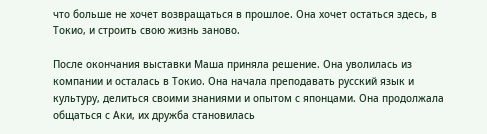что больше не хочет возвращаться в прошлое. Она хочет остаться здесь, в Токио, и строить свою жизнь заново.

После окончания выставки Маша приняла решение. Она уволилась из компании и осталась в Токио. Она начала преподавать русский язык и культуру, делиться своими знаниями и опытом с японцами. Она продолжала общаться с Аки, их дружба становилась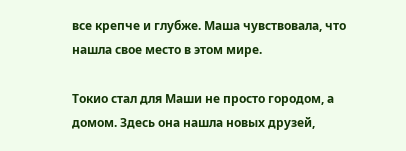все крепче и глубже. Маша чувствовала, что нашла свое место в этом мире.

Токио стал для Маши не просто городом, а домом. Здесь она нашла новых друзей,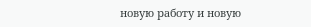новую работу и новую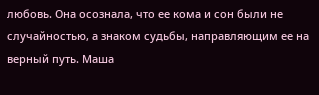любовь. Она осознала, что ее кома и сон были не случайностью, а знаком судьбы, направляющим ее на верный путь. Маша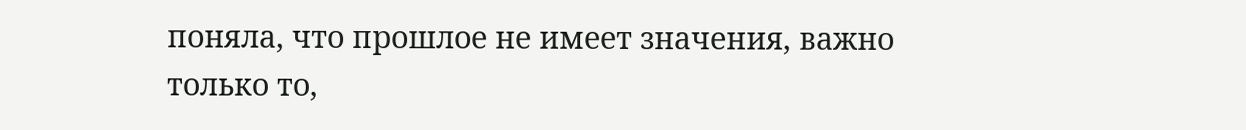поняла, что прошлое не имеет значения, важно только то,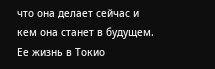что она делает сейчас и кем она станет в будущем. Ее жизнь в Токио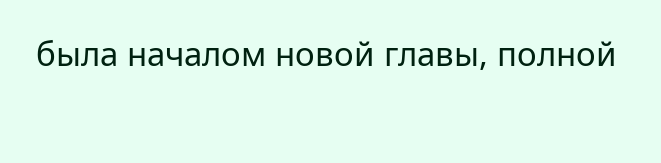была началом новой главы, полной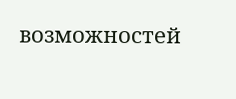возможностей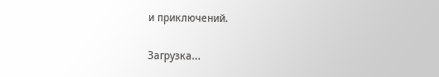и приключений.

Загрузка...